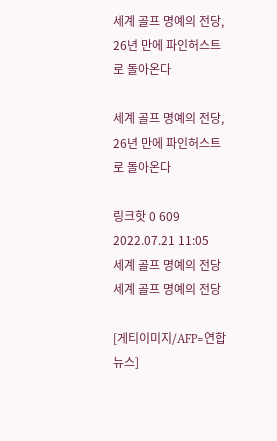세계 골프 명예의 전당, 26년 만에 파인허스트로 돌아온다

세계 골프 명예의 전당, 26년 만에 파인허스트로 돌아온다

링크핫 0 609 2022.07.21 11:05
세계 골프 명예의 전당
세계 골프 명예의 전당

[게티이미지/AFP=연합뉴스]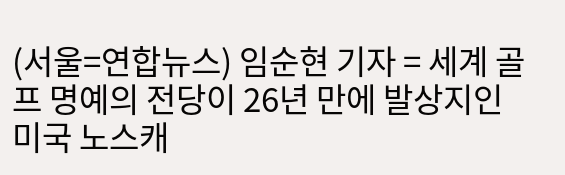(서울=연합뉴스) 임순현 기자 = 세계 골프 명예의 전당이 26년 만에 발상지인 미국 노스캐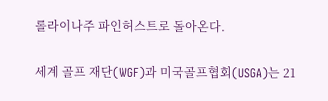롤라이나주 파인허스트로 돌아온다.

세계 골프 재단(WGF)과 미국골프협회(USGA)는 21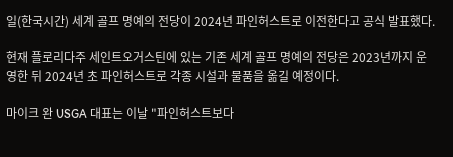일(한국시간) 세계 골프 명예의 전당이 2024년 파인허스트로 이전한다고 공식 발표했다.

현재 플로리다주 세인트오거스틴에 있는 기존 세계 골프 명예의 전당은 2023년까지 운영한 뒤 2024년 초 파인허스트로 각종 시설과 물품을 옮길 예정이다.

마이크 완 USGA 대표는 이날 "파인허스트보다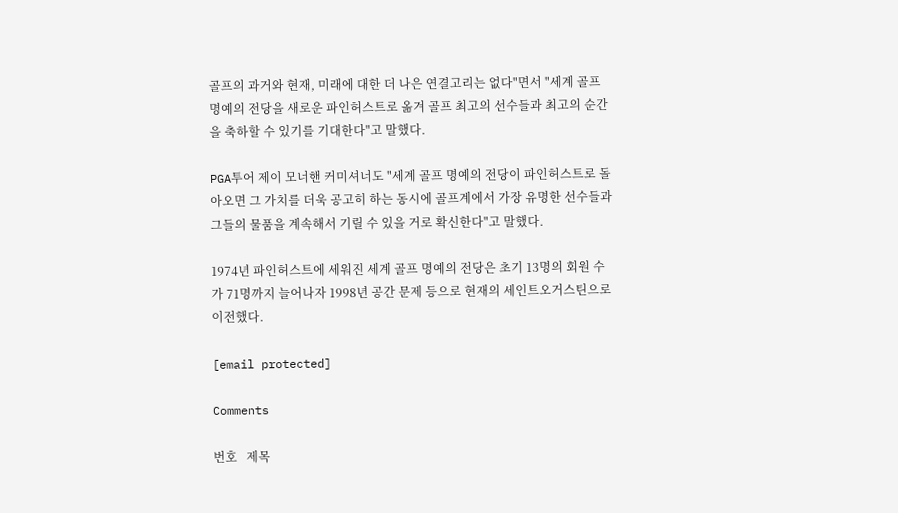골프의 과거와 현재, 미래에 대한 더 나은 연결고리는 없다"면서 "세계 골프 명예의 전당을 새로운 파인허스트로 옮겨 골프 최고의 선수들과 최고의 순간을 축하할 수 있기를 기대한다"고 말했다.

PGA투어 제이 모너핸 커미셔너도 "세계 골프 명예의 전당이 파인허스트로 돌아오면 그 가치를 더욱 공고히 하는 동시에 골프계에서 가장 유명한 선수들과 그들의 물품을 계속해서 기릴 수 있을 거로 확신한다"고 말했다.

1974년 파인허스트에 세워진 세계 골프 명예의 전당은 초기 13명의 회원 수가 71명까지 늘어나자 1998년 공간 문제 등으로 현재의 세인트오거스틴으로 이전했다.

[email protected]

Comments

번호   제목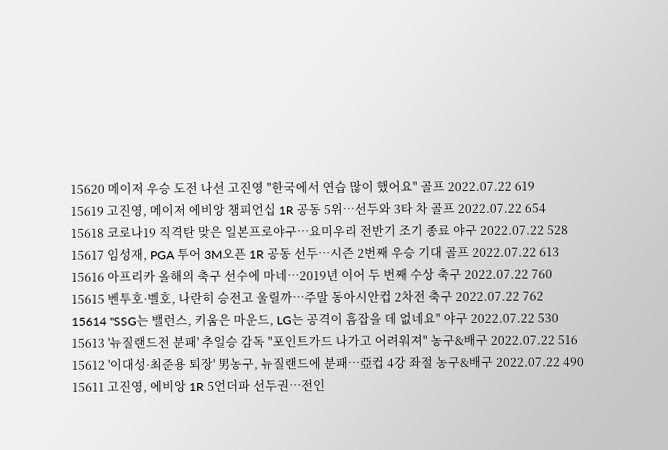15620 메이저 우승 도전 나선 고진영 "한국에서 연습 많이 했어요" 골프 2022.07.22 619
15619 고진영, 메이저 에비앙 챔피언십 1R 공동 5위…선두와 3타 차 골프 2022.07.22 654
15618 코로나19 직격탄 맞은 일본프로야구…요미우리 전반기 조기 종료 야구 2022.07.22 528
15617 임성재, PGA 투어 3M오픈 1R 공동 선두…시즌 2번째 우승 기대 골프 2022.07.22 613
15616 아프리카 올해의 축구 선수에 마네…2019년 이어 두 번째 수상 축구 2022.07.22 760
15615 벤투호·벨호, 나란히 승전고 울릴까…주말 동아시안컵 2차전 축구 2022.07.22 762
15614 "SSG는 밸런스, 키움은 마운드, LG는 공격이 흠잡을 데 없네요" 야구 2022.07.22 530
15613 '뉴질랜드전 분패' 추일승 감독 "포인트가드 나가고 어려워져" 농구&배구 2022.07.22 516
15612 '이대성·최준용 퇴장' 男농구, 뉴질랜드에 분패…亞컵 4강 좌절 농구&배구 2022.07.22 490
15611 고진영, 에비앙 1R 5언더파 선두권…전인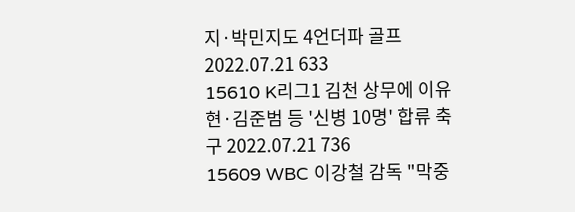지·박민지도 4언더파 골프 2022.07.21 633
15610 K리그1 김천 상무에 이유현·김준범 등 '신병 10명' 합류 축구 2022.07.21 736
15609 WBC 이강철 감독 "막중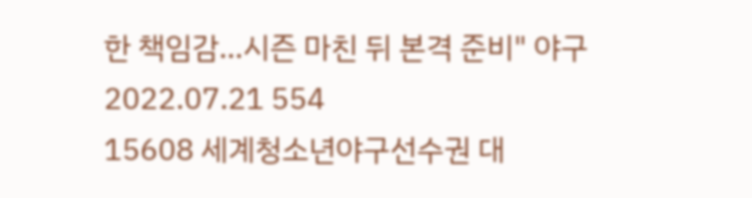한 책임감…시즌 마친 뒤 본격 준비" 야구 2022.07.21 554
15608 세계청소년야구선수권 대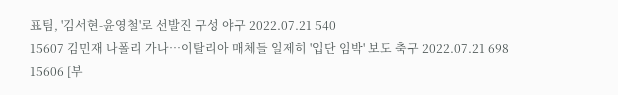표팀, '김서현-윤영철'로 선발진 구성 야구 2022.07.21 540
15607 김민재 나폴리 가나…이탈리아 매체들 일제히 '입단 임박' 보도 축구 2022.07.21 698
15606 [부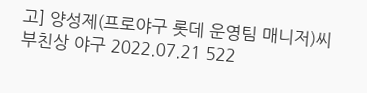고] 양성제(프로야구 롯데 운영팀 매니저)씨 부친상 야구 2022.07.21 522